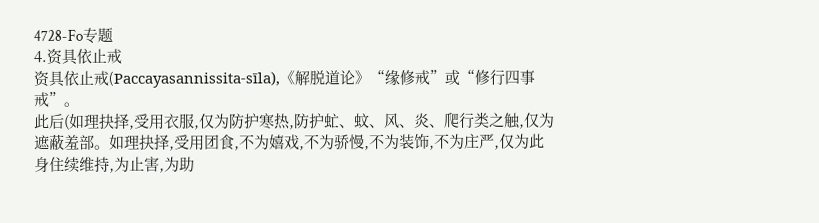4728-Fo专题
4.资具依止戒
资具依止戒(Paccayasannissita-sīla),《解脱道论》“缘修戒”或“修行四事戒”。
此后(如理抉择,受用衣服,仅为防护寒热,防护虻、蚊、风、炎、爬行类之触,仅为遮蔽羞部。如理抉择,受用团食,不为嬉戏,不为骄慢,不为装饰,不为庄严,仅为此身住续维持,为止害,为助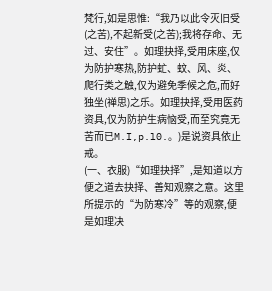梵行,如是思惟:“我乃以此令灭旧受(之苦),不起新受(之苦);我将存命、无过、安住”。如理抉择,受用床座,仅为防护寒热,防护虻、蚊、风、炎、爬行类之触,仅为避免季候之危,而好独坐(禅思)之乐。如理抉择,受用医药资具,仅为防护生病恼受,而至究竟无苦而已M.I,p.l0.。)是说资具依止戒。
(一、衣服)“如理抉择”,是知道以方便之道去抉择、善知观察之意。这里所提示的“为防寒冷”等的观察,便是如理决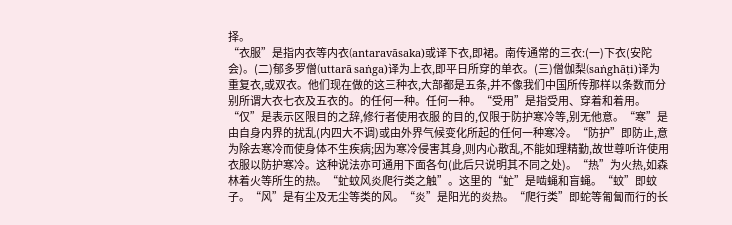择。
“衣服”是指内衣等内衣(antaravāsaka)或译下衣,即裙。南传通常的三衣:(一)下衣(安陀会)。(二)郁多罗僧(uttarā saṅga)译为上衣,即平日所穿的单衣。(三)僧伽梨(saṅghāṭi)译为重复衣,或双衣。他们现在做的这三种衣,大部都是五条,并不像我们中国所传那样以条数而分别所谓大衣七衣及五衣的。的任何一种。任何一种。“受用”是指受用、穿着和着用。“仅”是表示区限目的之辞,修行者使用衣服 的目的,仅限于防护寒冷等,别无他意。“寒”是由自身内界的扰乱(内四大不调)或由外界气候变化所起的任何一种寒冷。“防护”即防止,意为除去寒冷而使身体不生疾病;因为寒冷侵害其身,则内心散乱,不能如理精勤,故世尊听许使用衣服以防护寒冷。这种说法亦可通用下面各句(此后只说明其不同之处)。“热”为火热,如森林着火等所生的热。“虻蚊风炎爬行类之触”。这里的“虻”是啮蝇和盲蝇。“蚊”即蚊子。“风”是有尘及无尘等类的风。“炎”是阳光的炎热。“爬行类”即蛇等匍匐而行的长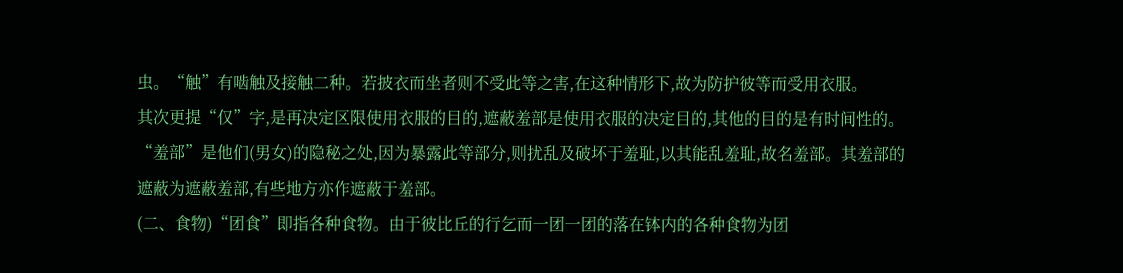虫。“触”有啮触及接触二种。若披衣而坐者则不受此等之害,在这种情形下,故为防护彼等而受用衣服。
其次更提“仅”字,是再决定区限使用衣服的目的,遮蔽羞部是使用衣服的决定目的,其他的目的是有时间性的。“羞部”是他们(男女)的隐秘之处,因为暴露此等部分,则扰乱及破坏于羞耻,以其能乱羞耻,故名羞部。其羞部的遮蔽为遮蔽羞部,有些地方亦作遮蔽于羞部。
(二、食物)“团食”即指各种食物。由于彼比丘的行乞而一团一团的落在钵内的各种食物为团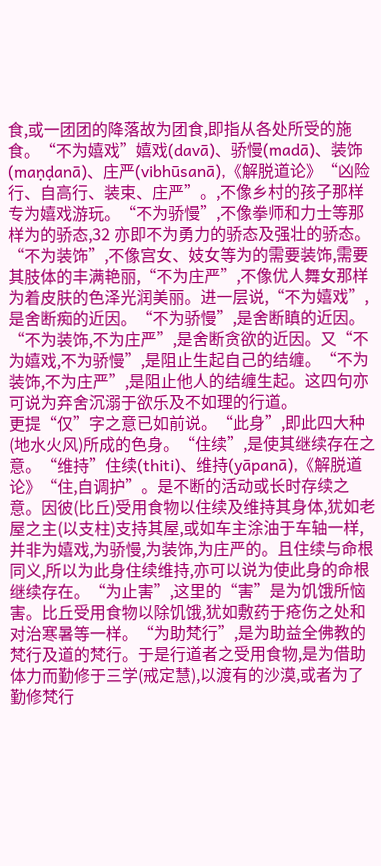食,或一团团的降落故为团食,即指从各处所受的施食。“不为嬉戏”嬉戏(davā)、骄慢(madā)、装饰(maṇḍanā)、庄严(vibhūsanā),《解脱道论》“凶险行、自高行、装束、庄严”。,不像乡村的孩子那样专为嬉戏游玩。“不为骄慢”,不像拳师和力士等那样为的骄态,32 亦即不为勇力的骄态及强壮的骄态。“不为装饰”,不像宫女、妓女等为的需要装饰,需要其肢体的丰满艳丽,“不为庄严”,不像优人舞女那样为着皮肤的色泽光润美丽。进一层说,“不为嬉戏”,是舍断痴的近因。“不为骄慢”,是舍断瞋的近因。“不为装饰,不为庄严”,是舍断贪欲的近因。又“不为嬉戏,不为骄慢”,是阻止生起自己的结缠。“不为装饰,不为庄严”,是阻止他人的结缠生起。这四句亦可说为弃舍沉溺于欲乐及不如理的行道。
更提“仅”字之意已如前说。“此身”,即此四大种(地水火风)所成的色身。“住续”,是使其继续存在之意。“维持”住续(thiti)、维持(yāpanā),《解脱道论》“住,自调护”。是不断的活动或长时存续之意。因彼(比丘)受用食物以住续及维持其身体,犹如老屋之主(以支柱)支持其屋,或如车主涂油于车轴一样,并非为嬉戏,为骄慢,为装饰,为庄严的。且住续与命根同义,所以为此身住续维持,亦可以说为使此身的命根继续存在。“为止害”,这里的“害”是为饥饿所恼害。比丘受用食物以除饥饿,犹如敷药于疮伤之处和对治寒暑等一样。“为助梵行”,是为助益全佛教的梵行及道的梵行。于是行道者之受用食物,是为借助体力而勤修于三学(戒定慧),以渡有的沙漠,或者为了勤修梵行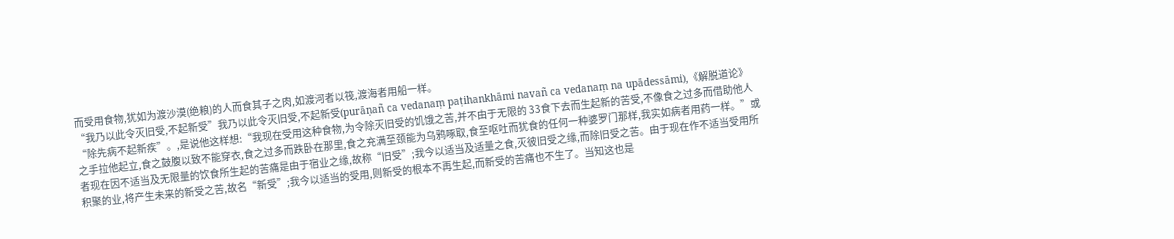而受用食物,犹如为渡沙漠(绝粮)的人而食其子之肉,如渡河者以筏,渡海者用船一样。
“我乃以此令灭旧受,不起新受”我乃以此令灭旧受,不起新受(purāṇañ ca vedanaṃ paṭihankhāmi navañ ca vedanaṃ na upādessāmi),《解脱道论》“除先病不起新疾”。,是说他这样想:“我现在受用这种食物,为令除灭旧受的饥饿之苦,并不由于无限的 33食下去而生起新的苦受,不像食之过多而借助他人之手拉他起立,食之鼓腹以致不能穿衣,食之过多而跌卧在那里,食之充满至颈能为乌鸦啄取,食至呕吐而犹食的任何一种婆罗门那样,我实如病者用药一样。”或者现在因不适当及无限量的饮食所生起的苦痛是由于宿业之缘,故称“旧受”;我今以适当及适量之食,灭彼旧受之缘,而除旧受之苦。由于现在作不适当受用所积聚的业,将产生未来的新受之苦,故名“新受”;我今以适当的受用,则新受的根本不再生起,而新受的苦痛也不生了。当知这也是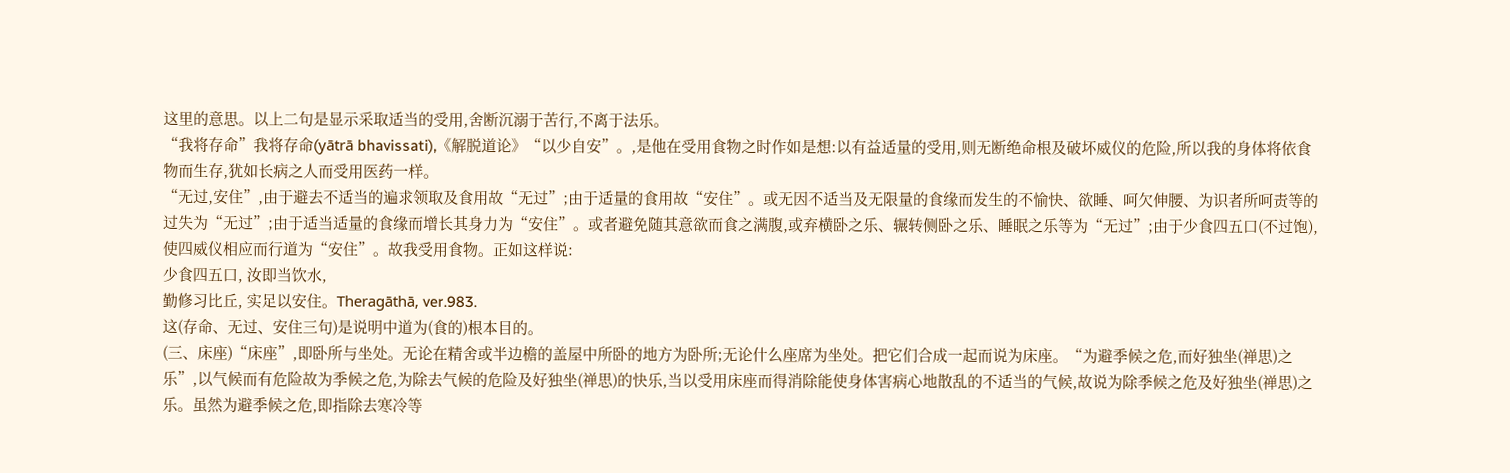这里的意思。以上二句是显示采取适当的受用,舍断沉溺于苦行,不离于法乐。
“我将存命”我将存命(yātrā bhavissati),《解脱道论》“以少自安”。,是他在受用食物之时作如是想:以有益适量的受用,则无断绝命根及破坏威仪的危险,所以我的身体将依食物而生存,犹如长病之人而受用医药一样。
“无过,安住”,由于避去不适当的遍求领取及食用故“无过”;由于适量的食用故“安住”。或无因不适当及无限量的食缘而发生的不愉快、欲睡、呵欠伸腰、为识者所呵责等的过失为“无过”;由于适当适量的食缘而增长其身力为“安住”。或者避免随其意欲而食之满腹,或弃横卧之乐、辗转侧卧之乐、睡眠之乐等为“无过”;由于少食四五口(不过饱),使四威仪相应而行道为“安住”。故我受用食物。正如这样说:
少食四五口, 汝即当饮水,
勤修习比丘, 实足以安住。Theragāthā, ver.983.
这(存命、无过、安住三句)是说明中道为(食的)根本目的。
(三、床座)“床座”,即卧所与坐处。无论在精舍或半边檐的盖屋中所卧的地方为卧所;无论什么座席为坐处。把它们合成一起而说为床座。“为避季候之危,而好独坐(禅思)之乐”,以气候而有危险故为季候之危,为除去气候的危险及好独坐(禅思)的快乐,当以受用床座而得消除能使身体害病心地散乱的不适当的气候,故说为除季候之危及好独坐(禅思)之乐。虽然为避季候之危,即指除去寒冷等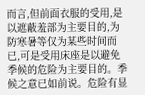而言,但前面衣服的受用,是以遮蔽羞部为主要目的,为防寒暑等仅为某些时间而已,可是受用床座是以避免季候的危险为主要目的。季候之意已如前说。危险有显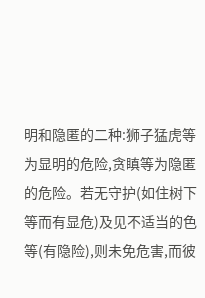明和隐匿的二种:狮子猛虎等为显明的危险,贪瞋等为隐匿的危险。若无守护(如住树下等而有显危)及见不适当的色等(有隐险),则未免危害,而彼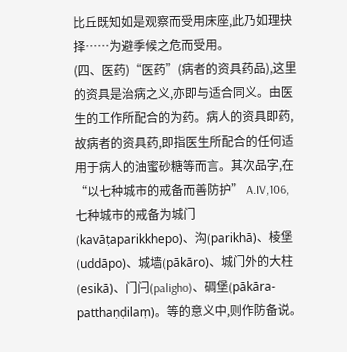比丘既知如是观察而受用床座,此乃如理抉择……为避季候之危而受用。
(四、医药)“医药”(病者的资具药品),这里的资具是治病之义,亦即与适合同义。由医生的工作所配合的为药。病人的资具即药,故病者的资具药,即指医生所配合的任何适用于病人的油蜜砂糖等而言。其次品字,在“以七种城市的戒备而善防护” A.IV,106,七种城市的戒备为城门(kavāṭaparikkhepo)、沟(parikhā)、棱堡(uddāpo)、城墙(pākāro)、城门外的大柱(esikā)、门闩(paligho)、碉堡(pākāra-patthaṇḍilaṃ)。等的意义中,则作防备说。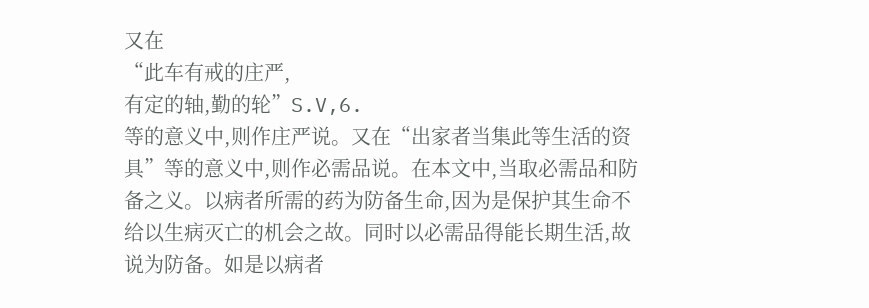又在
“此车有戒的庄严,
有定的轴,勤的轮”S.V,6.
等的意义中,则作庄严说。又在“出家者当集此等生活的资具”等的意义中,则作必需品说。在本文中,当取必需品和防备之义。以病者所需的药为防备生命,因为是保护其生命不给以生病灭亡的机会之故。同时以必需品得能长期生活,故说为防备。如是以病者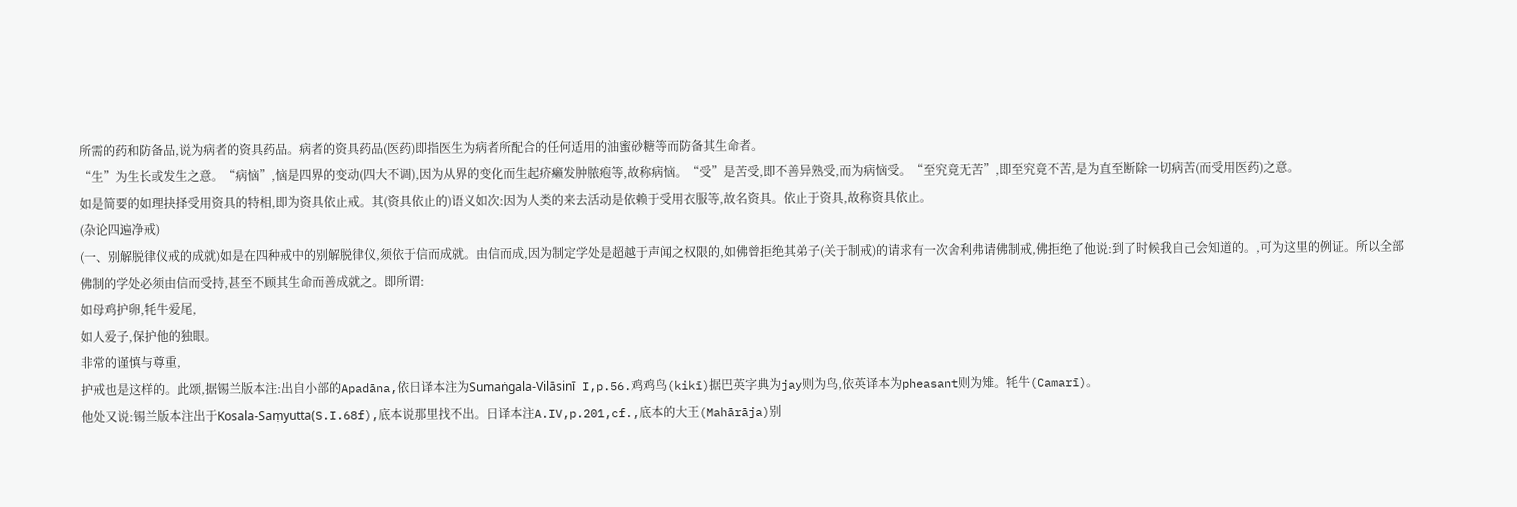所需的药和防备品,说为病者的资具药品。病者的资具药品(医药)即指医生为病者所配合的任何适用的油蜜砂糖等而防备其生命者。
“生”为生长或发生之意。“病恼”,恼是四界的变动(四大不调),因为从界的变化而生起疥癞发肿脓疱等,故称病恼。“受”是苦受,即不善异熟受,而为病恼受。“至究竟无苦”,即至究竟不苦,是为直至断除一切病苦(而受用医药)之意。
如是简要的如理抉择受用资具的特相,即为资具依止戒。其(资具依止的)语义如次:因为人类的来去活动是依赖于受用衣服等,故名资具。依止于资具,故称资具依止。
(杂论四遍净戒)
(一、别解脱律仪戒的成就)如是在四种戒中的别解脱律仪,须依于信而成就。由信而成,因为制定学处是超越于声闻之权限的,如佛曾拒绝其弟子(关于制戒)的请求有一次舍利弗请佛制戒,佛拒绝了他说:到了时候我自己会知道的。,可为这里的例证。所以全部佛制的学处必须由信而受持,甚至不顾其生命而善成就之。即所谓:
如母鸡护卵,牦牛爱尾,
如人爱子,保护他的独眼。
非常的谨慎与尊重,
护戒也是这样的。此颂,据锡兰版本注:出自小部的Apadāna,依日译本注为Sumaṅgala-Vilāsinī I,p.56.鸡鸡鸟(kikī)据巴英字典为jay则为鸟,依英译本为pheasant则为雉。牦牛(Camarī)。
他处又说:锡兰版本注出于Kosala-Saṃyutta(S.I.68f),底本说那里找不出。日译本注A.IV,p.201,cf.,底本的大王(Mahārāja)别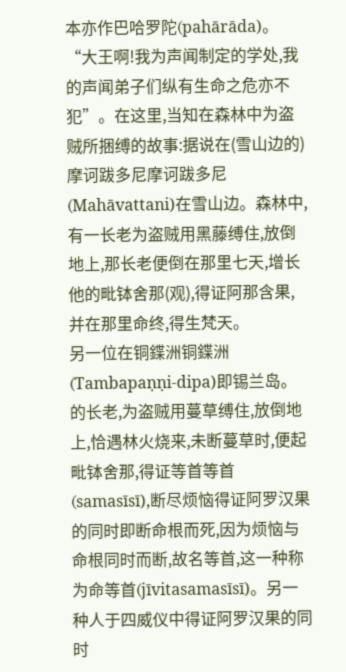本亦作巴哈罗陀(pahārāda)。“大王啊!我为声闻制定的学处,我的声闻弟子们纵有生命之危亦不犯”。在这里,当知在森林中为盗贼所捆缚的故事:据说在(雪山边的)摩诃跋多尼摩诃跋多尼(Mahāvattani)在雪山边。森林中,有一长老为盗贼用黑藤缚住,放倒地上,那长老便倒在那里七天,增长他的毗钵舍那(观),得证阿那含果,并在那里命终,得生梵天。
另一位在铜鍱洲铜鍱洲(Tambapaṇṇi-dipa)即锡兰岛。的长老,为盗贼用蔓草缚住,放倒地上,恰遇林火烧来,未断蔓草时,便起毗钵舍那,得证等首等首(samasīsī),断尽烦恼得证阿罗汉果的同时即断命根而死,因为烦恼与命根同时而断,故名等首,这一种称为命等首(jīvitasamasīsī)。另一种人于四威仪中得证阿罗汉果的同时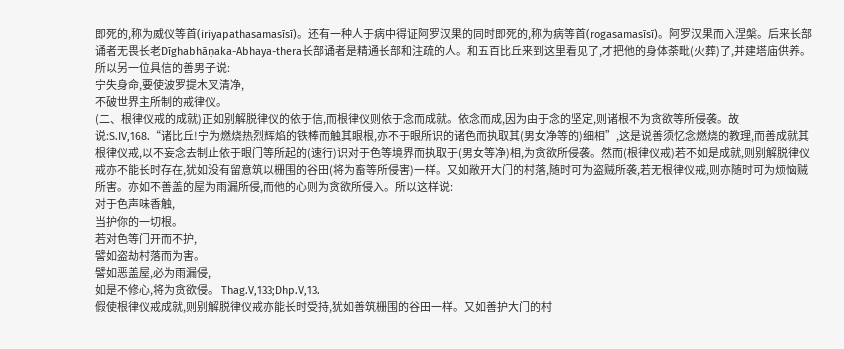即死的,称为威仪等首(iriyapathasamasīsī)。还有一种人于病中得证阿罗汉果的同时即死的,称为病等首(rogasamasīsī)。阿罗汉果而入涅槃。后来长部诵者无畏长老Dīghabhāṇaka-Abhaya-thera长部诵者是精通长部和注疏的人。和五百比丘来到这里看见了,才把他的身体荼毗(火葬)了,并建塔庙供养。所以另一位具信的善男子说:
宁失身命,要使波罗提木叉清净,
不破世界主所制的戒律仪。
(二、根律仪戒的成就)正如别解脱律仪的依于信,而根律仪则依于念而成就。依念而成,因为由于念的坚定,则诸根不为贪欲等所侵袭。故说:S.IV,168.“诸比丘!宁为燃烧热烈辉焰的铁棒而触其眼根,亦不于眼所识的诸色而执取其(男女净等的)细相”,这是说善须忆念燃烧的教理,而善成就其根律仪戒,以不妄念去制止依于眼门等所起的(速行)识对于色等境界而执取于(男女等净)相,为贪欲所侵袭。然而(根律仪戒)若不如是成就,则别解脱律仪戒亦不能长时存在,犹如没有留意筑以栅围的谷田(将为畜等所侵害)一样。又如敞开大门的村落,随时可为盗贼所袭,若无根律仪戒,则亦随时可为烦恼贼所害。亦如不善盖的屋为雨漏所侵,而他的心则为贪欲所侵入。所以这样说:
对于色声味香触,
当护你的一切根。
若对色等门开而不护,
譬如盗劫村落而为害。
譬如恶盖屋,必为雨漏侵,
如是不修心,将为贪欲侵。 Thag.V,133;Dhp.V,13.
假使根律仪戒成就,则别解脱律仪戒亦能长时受持,犹如善筑栅围的谷田一样。又如善护大门的村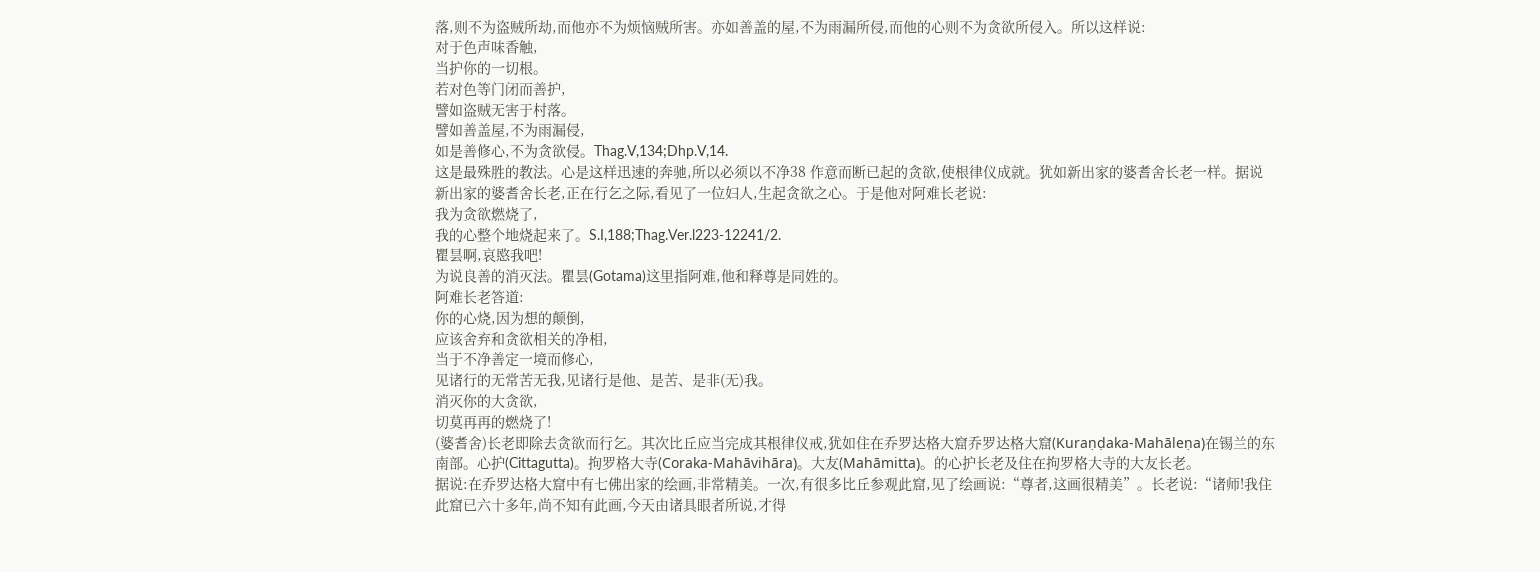落,则不为盗贼所劫,而他亦不为烦恼贼所害。亦如善盖的屋,不为雨漏所侵,而他的心则不为贪欲所侵入。所以这样说:
对于色声味香触,
当护你的一切根。
若对色等门闭而善护,
譬如盗贼无害于村落。
譬如善盖屋,不为雨漏侵,
如是善修心,不为贪欲侵。Thag.V,134;Dhp.V,14.
这是最殊胜的教法。心是这样迅速的奔驰,所以必须以不净38 作意而断已起的贪欲,使根律仪成就。犹如新出家的婆耆舍长老一样。据说新出家的婆耆舍长老,正在行乞之际,看见了一位妇人,生起贪欲之心。于是他对阿难长老说:
我为贪欲燃烧了,
我的心整个地烧起来了。S.I,188;Thag.Ver.l223-12241/2.
瞿昙啊,哀愍我吧!
为说良善的消灭法。瞿昙(Gotama)这里指阿难,他和释尊是同姓的。
阿难长老答道:
你的心烧,因为想的颠倒,
应该舍弃和贪欲相关的净相,
当于不净善定一境而修心,
见诸行的无常苦无我,见诸行是他、是苦、是非(无)我。
消灭你的大贪欲,
切莫再再的燃烧了!
(婆耆舍)长老即除去贪欲而行乞。其次比丘应当完成其根律仪戒,犹如住在乔罗达格大窟乔罗达格大窟(Kuraṇḍaka-Mahāleṇa)在锡兰的东南部。心护(Cittagutta)。拘罗格大寺(Coraka-Mahāvihāra)。大友(Mahāmitta)。的心护长老及住在拘罗格大寺的大友长老。
据说:在乔罗达格大窟中有七佛出家的绘画,非常精美。一次,有很多比丘参观此窟,见了绘画说:“尊者,这画很精美”。长老说:“诸师!我住此窟已六十多年,尚不知有此画,今天由诸具眼者所说,才得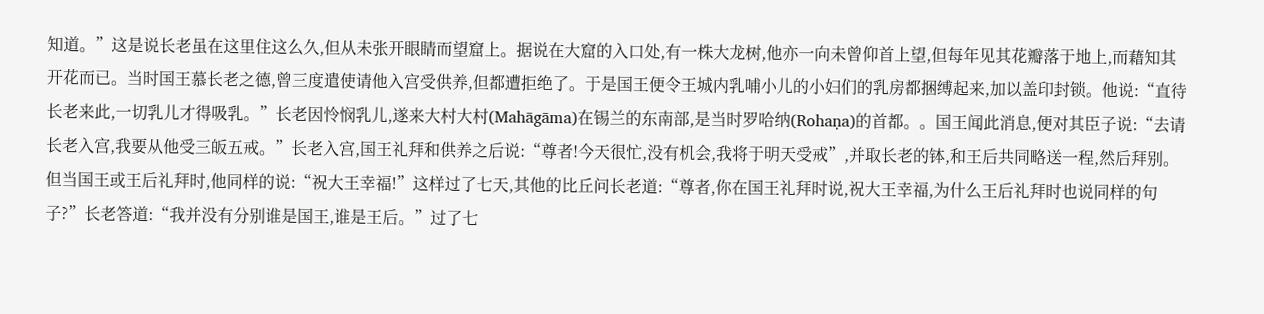知道。”这是说长老虽在这里住这么久,但从未张开眼睛而望窟上。据说在大窟的入口处,有一株大龙树,他亦一向未曾仰首上望,但每年见其花瓣落于地上,而藉知其开花而已。当时国王慕长老之德,曾三度遣使请他入宫受供养,但都遭拒绝了。于是国王便令王城内乳哺小儿的小妇们的乳房都捆缚起来,加以盖印封锁。他说:“直待长老来此,一切乳儿才得吸乳。”长老因怜悯乳儿,遂来大村大村(Mahāgāma)在锡兰的东南部,是当时罗哈纳(Rohaṇa)的首都。。国王闻此消息,便对其臣子说:“去请长老入宫,我要从他受三皈五戒。”长老入宫,国王礼拜和供养之后说:“尊者!今天很忙,没有机会,我将于明天受戒”,并取长老的钵,和王后共同略送一程,然后拜别。但当国王或王后礼拜时,他同样的说:“祝大王幸福!”这样过了七天,其他的比丘问长老道:“尊者,你在国王礼拜时说,祝大王幸福,为什么王后礼拜时也说同样的句子?”长老答道:“我并没有分别谁是国王,谁是王后。”过了七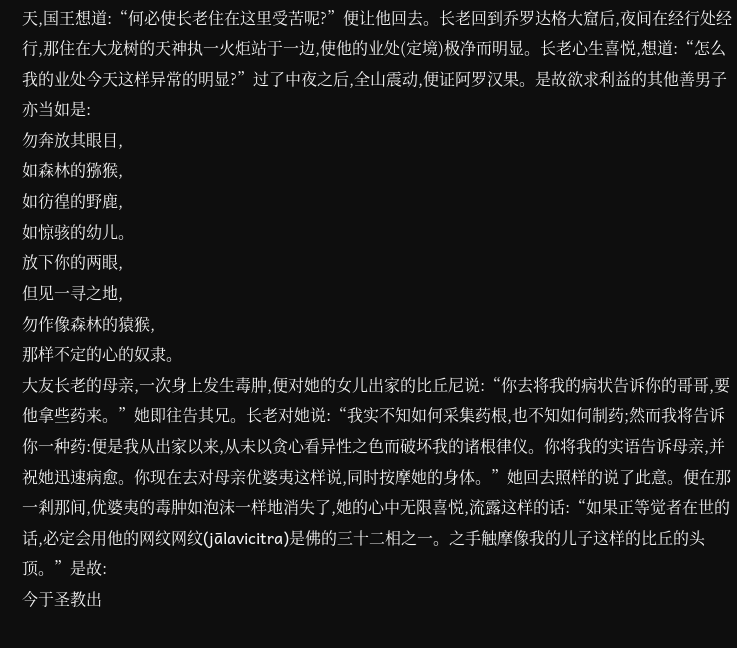天,国王想道:“何必使长老住在这里受苦呢?”便让他回去。长老回到乔罗达格大窟后,夜间在经行处经行,那住在大龙树的天神执一火炬站于一边,使他的业处(定境)极净而明显。长老心生喜悦,想道:“怎么我的业处今天这样异常的明显?”过了中夜之后,全山震动,便证阿罗汉果。是故欲求利益的其他善男子亦当如是:
勿奔放其眼目,
如森林的猕猴,
如彷徨的野鹿,
如惊骇的幼儿。
放下你的两眼,
但见一寻之地,
勿作像森林的猿猴,
那样不定的心的奴隶。
大友长老的母亲,一次身上发生毒肿,便对她的女儿出家的比丘尼说:“你去将我的病状告诉你的哥哥,要他拿些药来。”她即往告其兄。长老对她说:“我实不知如何采集药根,也不知如何制药;然而我将告诉你一种药:便是我从出家以来,从未以贪心看异性之色而破坏我的诸根律仪。你将我的实语告诉母亲,并祝她迅速病愈。你现在去对母亲优婆夷这样说,同时按摩她的身体。”她回去照样的说了此意。便在那一剎那间,优婆夷的毒肿如泡沫一样地消失了,她的心中无限喜悦,流露这样的话:“如果正等觉者在世的话,必定会用他的网纹网纹(jālavicitra)是佛的三十二相之一。之手触摩像我的儿子这样的比丘的头顶。”是故:
今于圣教出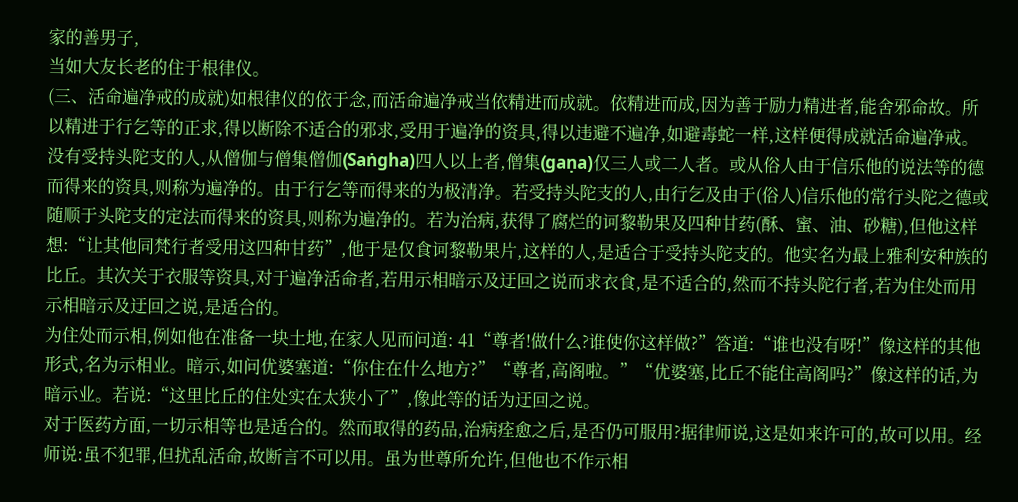家的善男子,
当如大友长老的住于根律仪。
(三、活命遍净戒的成就)如根律仪的依于念,而活命遍净戒当依精进而成就。依精进而成,因为善于励力精进者,能舍邪命故。所以精进于行乞等的正求,得以断除不适合的邪求,受用于遍净的资具,得以违避不遍净,如避毒蛇一样,这样便得成就活命遍净戒。
没有受持头陀支的人,从僧伽与僧集僧伽(Saṅgha)四人以上者,僧集(gaṇa)仅三人或二人者。或从俗人由于信乐他的说法等的德而得来的资具,则称为遍净的。由于行乞等而得来的为极清净。若受持头陀支的人,由行乞及由于(俗人)信乐他的常行头陀之德或随顺于头陀支的定法而得来的资具,则称为遍净的。若为治病,获得了腐烂的诃黎勒果及四种甘药(酥、蜜、油、砂糖),但他这样想:“让其他同梵行者受用这四种甘药”,他于是仅食诃黎勒果片,这样的人,是适合于受持头陀支的。他实名为最上雅利安种族的比丘。其次关于衣服等资具,对于遍净活命者,若用示相暗示及迂回之说而求衣食,是不适合的,然而不持头陀行者,若为住处而用示相暗示及迂回之说,是适合的。
为住处而示相,例如他在准备一块土地,在家人见而问道: 41“尊者!做什么?谁使你这样做?”答道:“谁也没有呀!”像这样的其他形式,名为示相业。暗示,如问优婆塞道:“你住在什么地方?”“尊者,高阁啦。”“优婆塞,比丘不能住高阁吗?”像这样的话,为暗示业。若说:“这里比丘的住处实在太狭小了”,像此等的话为迂回之说。
对于医药方面,一切示相等也是适合的。然而取得的药品,治病痊愈之后,是否仍可服用?据律师说,这是如来许可的,故可以用。经师说:虽不犯罪,但扰乱活命,故断言不可以用。虽为世尊所允许,但他也不作示相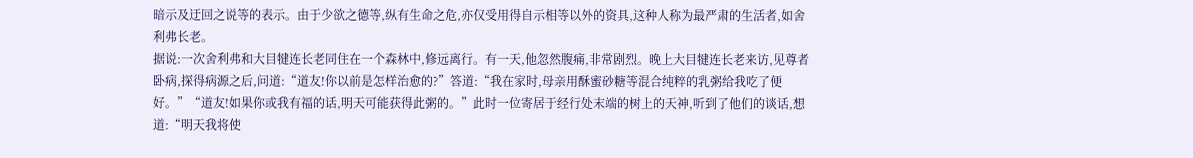暗示及迂回之说等的表示。由于少欲之德等,纵有生命之危,亦仅受用得自示相等以外的资具,这种人称为最严肃的生活者,如舍利弗长老。
据说:一次舍利弗和大目犍连长老同住在一个森林中,修远离行。有一天,他忽然腹痛,非常剧烈。晚上大目犍连长老来访,见尊者卧病,探得病源之后,问道:“道友!你以前是怎样治愈的?”答道:“我在家时,母亲用酥蜜砂糖等混合纯粹的乳粥给我吃了便好。”“道友!如果你或我有福的话,明天可能获得此粥的。”此时一位寄居于经行处末端的树上的天神,听到了他们的谈话,想道:“明天我将使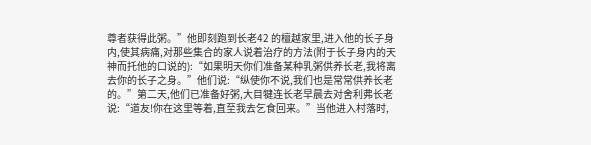尊者获得此粥。”他即刻跑到长老42 的檀越家里,进入他的长子身内,使其病痛,对那些集合的家人说着治疗的方法(附于长子身内的天神而托他的口说的):“如果明天你们准备某种乳粥供养长老,我将离去你的长子之身。”他们说:“纵使你不说,我们也是常常供养长老的。”第二天,他们已准备好粥,大目犍连长老早晨去对舍利弗长老说:“道友!你在这里等着,直至我去乞食回来。”当他进入村落时,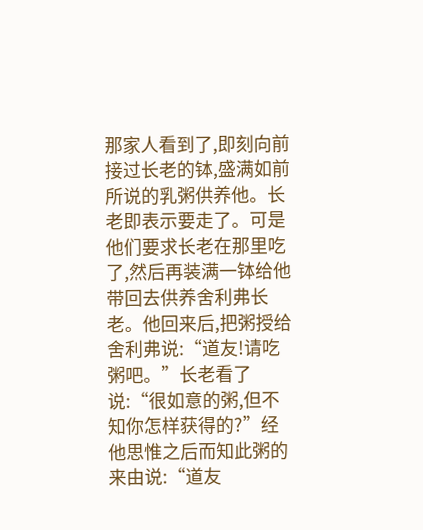那家人看到了,即刻向前接过长老的钵,盛满如前所说的乳粥供养他。长老即表示要走了。可是他们要求长老在那里吃了,然后再装满一钵给他带回去供养舍利弗长老。他回来后,把粥授给舍利弗说:“道友!请吃粥吧。”长老看了说:“很如意的粥,但不知你怎样获得的?”经他思惟之后而知此粥的来由说:“道友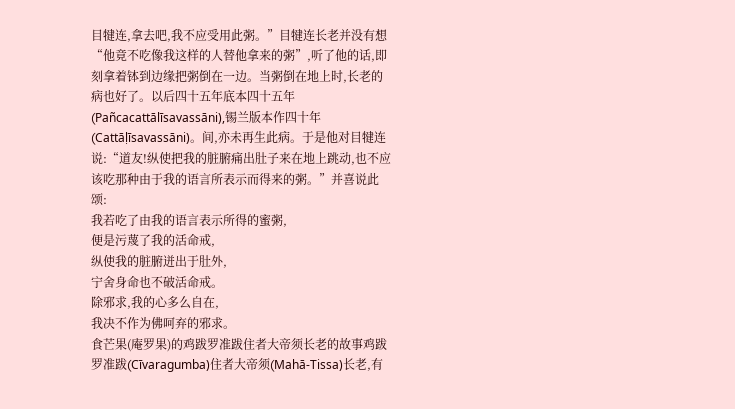目犍连,拿去吧,我不应受用此粥。”目犍连长老并没有想“他竟不吃像我这样的人替他拿来的粥”,听了他的话,即刻拿着钵到边缘把粥倒在一边。当粥倒在地上时,长老的病也好了。以后四十五年底本四十五年(Pañcacattālīsavassāni),锡兰版本作四十年(Cattāḷīsavassāni)。间,亦未再生此病。于是他对目犍连说:“道友!纵使把我的脏腑痛出肚子来在地上跳动,也不应该吃那种由于我的语言所表示而得来的粥。”并喜说此颂:
我若吃了由我的语言表示所得的蜜粥,
便是污蔑了我的活命戒,
纵使我的脏腑迸出于肚外,
宁舍身命也不破活命戒。
除邪求,我的心多么自在,
我决不作为佛呵弃的邪求。
食芒果(庵罗果)的鸡跋罗准跋住者大帝须长老的故事鸡跋罗准跋(Cīvaragumba)住者大帝须(Mahā-Tissa)长老,有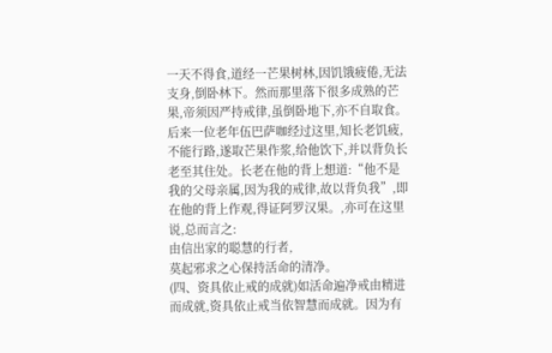一天不得食,道经一芒果树林,因饥饿疲倦,无法支身,倒卧林下。然而那里落下很多成熟的芒果,帝须因严持戒律,虽倒卧地下,亦不自取食。后来一位老年伍巴萨咖经过这里,知长老饥疲,不能行路,遂取芒果作浆,给他饮下,并以背负长老至其住处。长老在他的背上想道:“他不是我的父母亲属,因为我的戒律,故以背负我”,即在他的背上作观,得证阿罗汉果。,亦可在这里说,总而言之:
由信出家的聪慧的行者,
莫起邪求之心保持活命的清净。
(四、资具依止戒的成就)如活命遍净戒由精进而成就,资具依止戒当依智慧而成就。因为有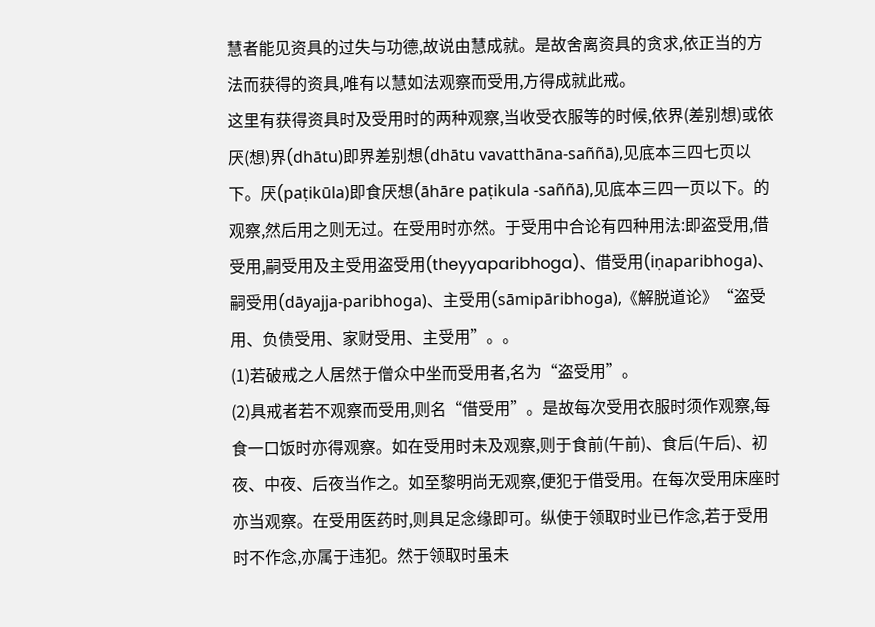慧者能见资具的过失与功德,故说由慧成就。是故舍离资具的贪求,依正当的方法而获得的资具,唯有以慧如法观察而受用,方得成就此戒。
这里有获得资具时及受用时的两种观察,当收受衣服等的时候,依界(差别想)或依厌(想)界(dhātu)即界差别想(dhātu vavatthāna-saññā),见底本三四七页以下。厌(paṭikūla)即食厌想(āhāre paṭikula -saññā),见底本三四一页以下。的观察,然后用之则无过。在受用时亦然。于受用中合论有四种用法:即盗受用,借受用,嗣受用及主受用盗受用(theyyaparibhoga)、借受用(iṇaparibhoga)、嗣受用(dāyajja-paribhoga)、主受用(sāmipāribhoga),《解脱道论》“盗受用、负债受用、家财受用、主受用”。。
(1)若破戒之人居然于僧众中坐而受用者,名为“盗受用”。
(2)具戒者若不观察而受用,则名“借受用”。是故每次受用衣服时须作观察,每食一口饭时亦得观察。如在受用时未及观察,则于食前(午前)、食后(午后)、初夜、中夜、后夜当作之。如至黎明尚无观察,便犯于借受用。在每次受用床座时亦当观察。在受用医药时,则具足念缘即可。纵使于领取时业已作念,若于受用时不作念,亦属于违犯。然于领取时虽未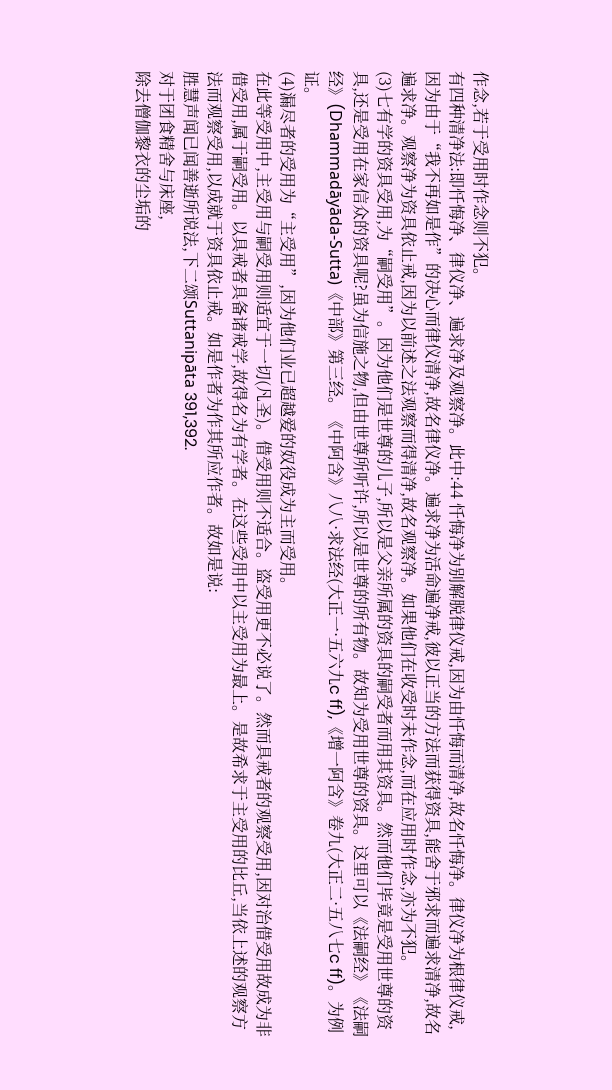作念,若于受用时作念则不犯。
有四种清净法:即忏悔净、律仪净、遍求净及观察净。此中:44 忏悔净为别解脱律仪戒,因为由忏悔而清净,故名忏悔净。律仪净为根律仪戒,因为由于“我不再如是作”的决心而律仪清净,故名律仪净。遍求净为活命遍净戒,彼以正当的方法而获得资具,能舍于邪求而遍求清净,故名遍求净。观察净为资具依止戒,因为以前述之法观察而得清净,故名观察净。如果他们在收受时未作念,而在应用时作念,亦为不犯。
(3)七有学的资具受用,为“嗣受用”。因为他们是世尊的儿子,所以是父亲所属的资具的嗣受者而用其资具。然而他们毕竟是受用世尊的资具,还是受用在家信众的资具呢?虽为信施之物,但由世尊所听许,所以是世尊的所有物。故知为受用世尊的资具。这里可以《法嗣经》《法嗣经》(Dhammadāyāda-Sutta)《中部》第三经。《中阿含》八八·求法经(大正一·五六九c ff),《增一阿含》卷九(大正二·五八七c ff)。为例证。
(4)漏尽者的受用为“主受用”,因为他们业已超越爱的奴役成为主而受用。
在此等受用中,主受用与嗣受用则适宜于一切(凡圣)。借受用则不适合。盗受用更不必说了。然而具戒者的观察受用,因对治借受用故成为非借受用,属于嗣受用。以具戒者具备诸戒学,故得名为有学者。在这些受用中以主受用为最上。是故希求于主受用的比丘,当依上述的观察方法而观察受用,以成就于资具依止戒。如是作者为作其所应作者。故如是说:
胜慧声闻已闻善逝所说法,下二颂Suttanipāta 391,392.
对于团食精舍与床座,
除去僧伽黎衣的尘垢的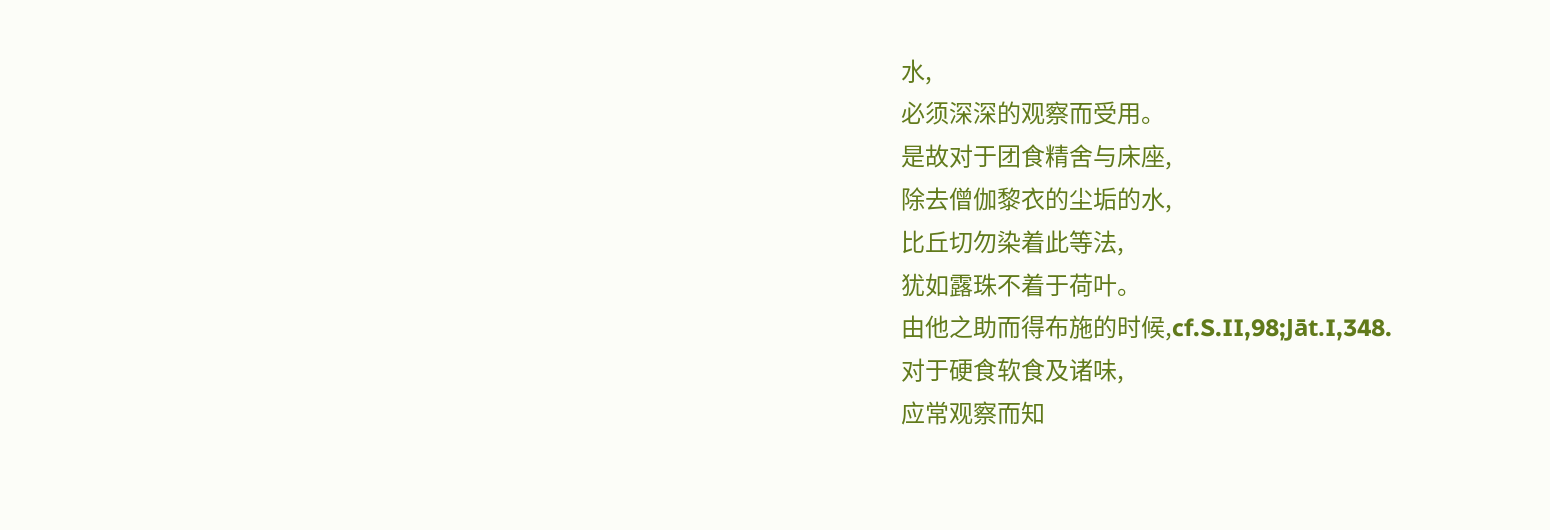水,
必须深深的观察而受用。
是故对于团食精舍与床座,
除去僧伽黎衣的尘垢的水,
比丘切勿染着此等法,
犹如露珠不着于荷叶。
由他之助而得布施的时候,cf.S.II,98;Jāt.I,348.
对于硬食软食及诸味,
应常观察而知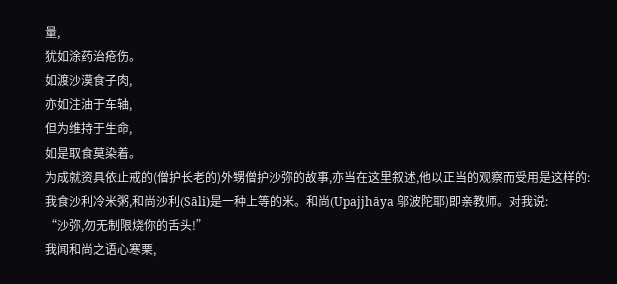量,
犹如涂药治疮伤。
如渡沙漠食子肉,
亦如注油于车轴,
但为维持于生命,
如是取食莫染着。
为成就资具依止戒的(僧护长老的)外甥僧护沙弥的故事,亦当在这里叙述,他以正当的观察而受用是这样的:
我食沙利冷米粥,和尚沙利(Sāli)是一种上等的米。和尚(Upajjhāya 邬波陀耶)即亲教师。对我说:
“沙弥,勿无制限烧你的舌头!”
我闻和尚之语心寒栗,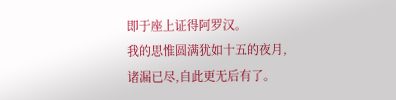即于座上证得阿罗汉。
我的思惟圆满犹如十五的夜月,
诸漏已尽,自此更无后有了。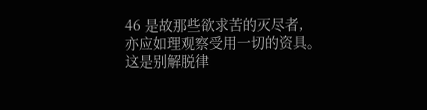46 是故那些欲求苦的灭尽者,
亦应如理观察受用一切的资具。
这是别解脱律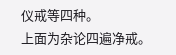仪戒等四种。
上面为杂论四遍净戒。